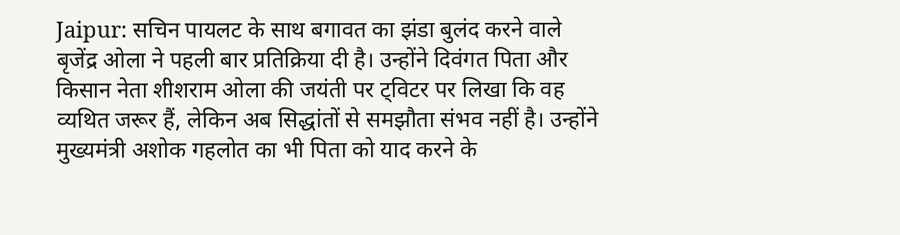Jaipur: सचिन पायलट के साथ बगावत का झंडा बुलंद करने वाले बृजेंद्र ओला ने पहली बार प्रतिक्रिया दी है। उन्होंने दिवंगत पिता और किसान नेता शीशराम ओला की जयंती पर ट्विटर पर लिखा कि वह व्यथित जरूर हैं, लेकिन अब सिद्धांतों से समझौता संभव नहीं है। उन्होंने मुख्यमंत्री अशोक गहलोत का भी पिता को याद करने के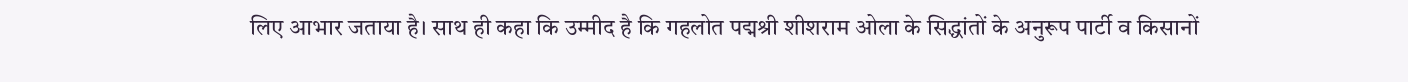लिए आभार जताया है। साथ ही कहा कि उम्मीद है कि गहलोत पद्मश्री शीशराम ओला के सिद्धांतों के अनुरूप पार्टी व किसानों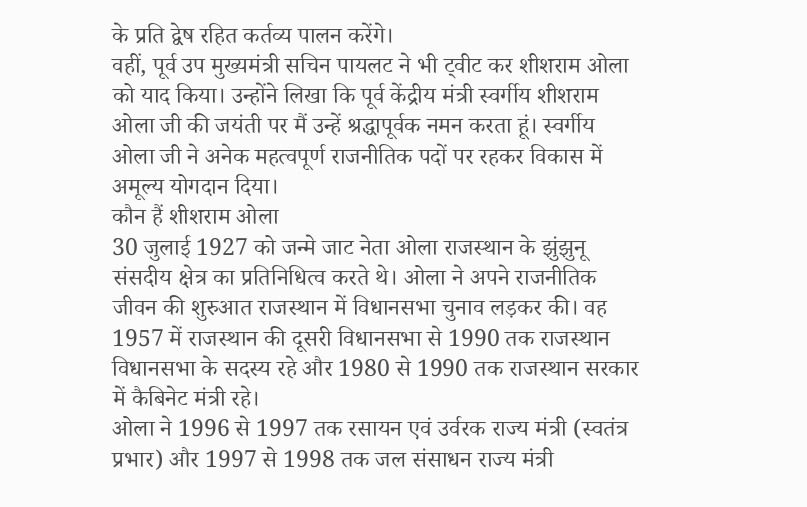के प्रति द्वेष रहित कर्तव्य पालन करेंगे।
वहीं, पूर्व उप मुख्यमंत्री सचिन पायलट ने भी ट्वीट कर शीशराम ओला को याद किया। उन्होंने लिखा कि पूर्व केंद्रीय मंत्री स्वर्गीय शीशराम ओला जी की जयंती पर मैं उन्हें श्रद्धापूर्वक नमन करता हूं। स्वर्गीय ओला जी ने अनेक महत्वपूर्ण राजनीतिक पदों पर रहकर विकास में अमूल्य योगदान दिया।
कौन हैं शीशराम ओला
30 जुलाई 1927 को जन्मे जाट नेता ओला राजस्थान के झुंझुनू संसदीय क्षेत्र का प्रतिनिधित्व करते थे। ओला ने अपने राजनीतिक जीवन की शुरुआत राजस्थान में विधानसभा चुनाव लड़कर की। वह 1957 में राजस्थान की दूसरी विधानसभा से 1990 तक राजस्थान विधानसभा के सदस्य रहे और 1980 से 1990 तक राजस्थान सरकार में कैबिनेट मंत्री रहे।
ओला ने 1996 से 1997 तक रसायन एवं उर्वरक राज्य मंत्री (स्वतंत्र प्रभार) और 1997 से 1998 तक जल संसाधन राज्य मंत्री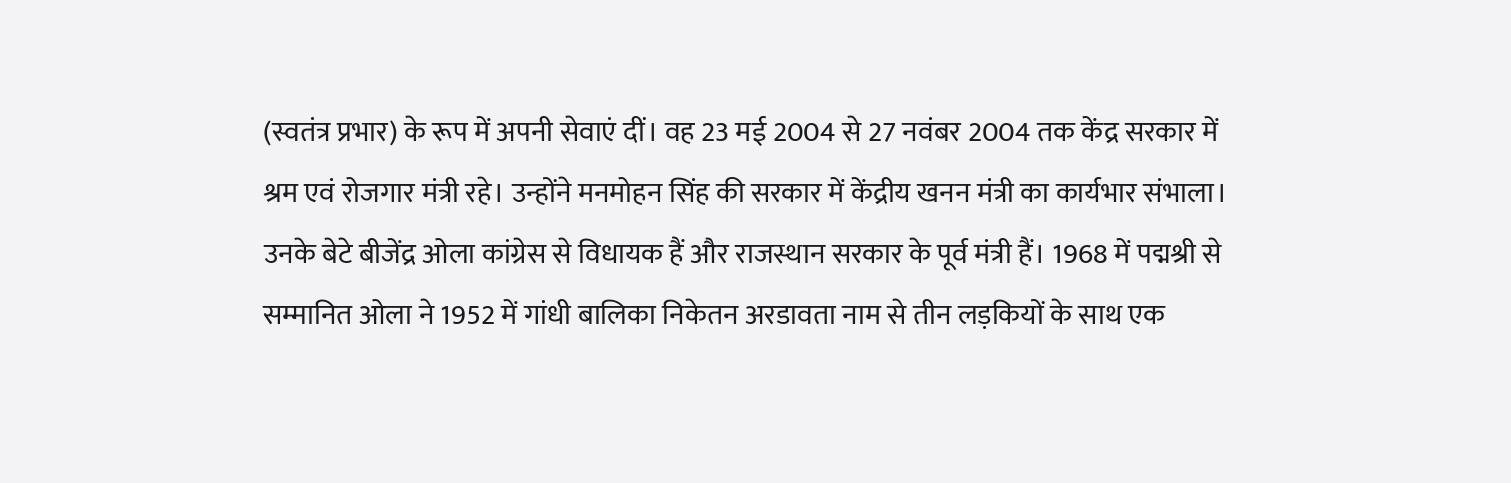(स्वतंत्र प्रभार) के रूप में अपनी सेवाएं दीं। वह 23 मई 2004 से 27 नवंबर 2004 तक केंद्र सरकार में श्रम एवं रोजगार मंत्री रहे। उन्होंने मनमोहन सिंह की सरकार में केंद्रीय खनन मंत्री का कार्यभार संभाला।
उनके बेटे बीजेंद्र ओला कांग्रेस से विधायक हैं और राजस्थान सरकार के पूर्व मंत्री हैं। 1968 में पद्मश्री से सम्मानित ओला ने 1952 में गांधी बालिका निकेतन अरडावता नाम से तीन लड़कियों के साथ एक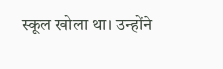स्कूल खोला था। उन्होंने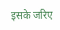इसके जरिए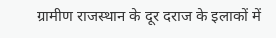ग्रामीण राजस्थान के दूर दराज के इलाकों में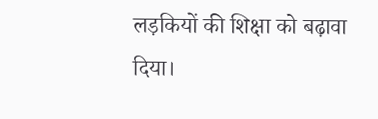लड़कियों की शिक्षा को बढ़ावा दिया।